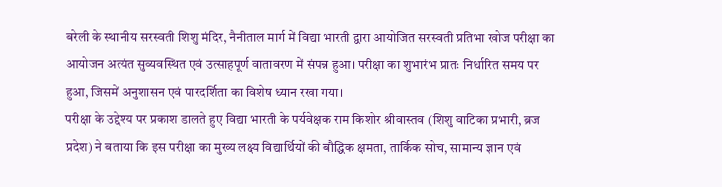बरेली के स्थानीय सरस्वती शिशु मंदिर, नैनीताल मार्ग में विद्या भारती द्वारा आयोजित सरस्वती प्रतिभा खोज परीक्षा का आयोजन अत्यंत सुव्यवस्थित एवं उत्साहपूर्ण वातावरण में संपन्न हुआ। परीक्षा का शुभारंभ प्रातः निर्धारित समय पर हुआ, जिसमें अनुशासन एवं पारदर्शिता का विशेष ध्यान रखा गया।
परीक्षा के उद्देश्य पर प्रकाश डालते हुए विद्या भारती के पर्यवेक्षक राम किशोर श्रीवास्तव (शिशु वाटिका प्रभारी, ब्रज प्रदेश) ने बताया कि इस परीक्षा का मुख्य लक्ष्य विद्यार्थियों की बौद्धिक क्षमता, तार्किक सोच, सामान्य ज्ञान एवं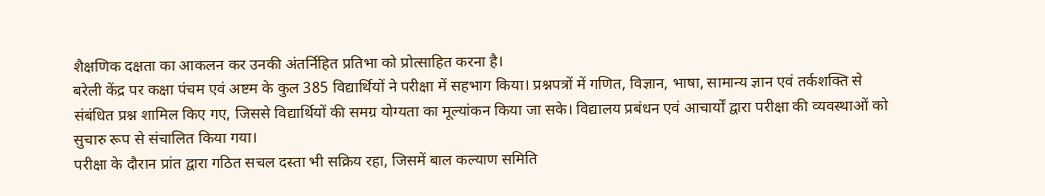शैक्षणिक दक्षता का आकलन कर उनकी अंतर्निहित प्रतिभा को प्रोत्साहित करना है।
बरेली केंद्र पर कक्षा पंचम एवं अष्टम के कुल 385 विद्यार्थियों ने परीक्षा में सहभाग किया। प्रश्नपत्रों में गणित, विज्ञान, भाषा, सामान्य ज्ञान एवं तर्कशक्ति से संबंधित प्रश्न शामिल किए गए, जिससे विद्यार्थियों की समग्र योग्यता का मूल्यांकन किया जा सके। विद्यालय प्रबंधन एवं आचार्यों द्वारा परीक्षा की व्यवस्थाओं को सुचारु रूप से संचालित किया गया।
परीक्षा के दौरान प्रांत द्वारा गठित सचल दस्ता भी सक्रिय रहा, जिसमें बाल कल्याण समिति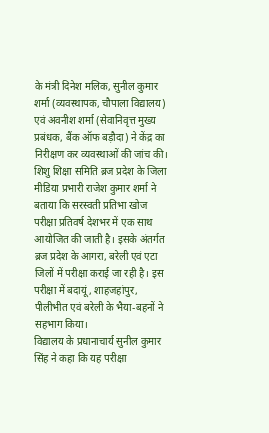के मंत्री दिनेश मलिक, सुनील कुमार शर्मा (व्यवस्थापक, चौपाला विद्यालय) एवं अवनीश शर्मा (सेवानिवृत्त मुख्य प्रबंधक, बैंक ऑफ बड़ौदा) ने केंद्र का निरीक्षण कर व्यवस्थाओं की जांच की।
शिशु शिक्षा समिति ब्रज प्रदेश के जिला मीडिया प्रभारी राजेश कुमार शर्मा ने बताया कि सरस्वती प्रतिभा खोज परीक्षा प्रतिवर्ष देशभर में एक साथ आयोजित की जाती है। इसके अंतर्गत ब्रज प्रदेश के आगरा, बरेली एवं एटा जिलों में परीक्षा कराई जा रही है। इस परीक्षा में बदायूं, शाहजहांपुर, पीलीभीत एवं बरेली के भैया-बहनों ने सहभाग किया।
विद्यालय के प्रधानाचार्य सुनील कुमार सिंह ने कहा कि यह परीक्षा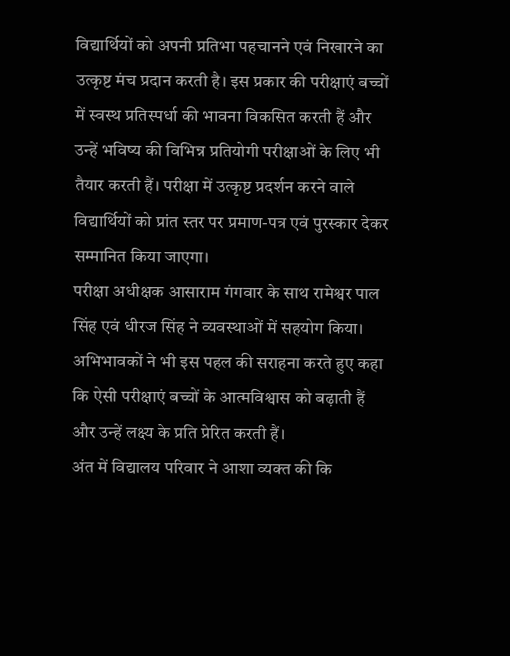विद्यार्थियों को अपनी प्रतिभा पहचानने एवं निखारने का उत्कृष्ट मंच प्रदान करती है। इस प्रकार की परीक्षाएं बच्चों में स्वस्थ प्रतिस्पर्धा की भावना विकसित करती हैं और उन्हें भविष्य की विभिन्न प्रतियोगी परीक्षाओं के लिए भी तैयार करती हैं। परीक्षा में उत्कृष्ट प्रदर्शन करने वाले विद्यार्थियों को प्रांत स्तर पर प्रमाण-पत्र एवं पुरस्कार देकर सम्मानित किया जाएगा।
परीक्षा अधीक्षक आसाराम गंगवार के साथ रामेश्वर पाल सिंह एवं धीरज सिंह ने व्यवस्थाओं में सहयोग किया। अभिभावकों ने भी इस पहल की सराहना करते हुए कहा कि ऐसी परीक्षाएं बच्चों के आत्मविश्वास को बढ़ाती हैं और उन्हें लक्ष्य के प्रति प्रेरित करती हैं।
अंत में विद्यालय परिवार ने आशा व्यक्त की कि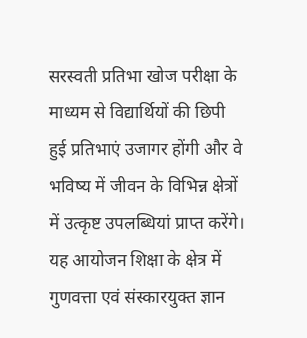सरस्वती प्रतिभा खोज परीक्षा के माध्यम से विद्यार्थियों की छिपी हुई प्रतिभाएं उजागर होंगी और वे भविष्य में जीवन के विभिन्न क्षेत्रों में उत्कृष्ट उपलब्धियां प्राप्त करेंगे। यह आयोजन शिक्षा के क्षेत्र में गुणवत्ता एवं संस्कारयुक्त ज्ञान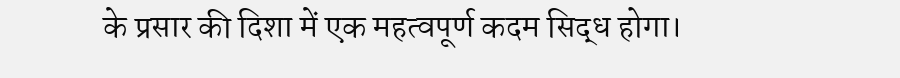के प्रसार की दिशा में एक महत्वपूर्ण कदम सिद्ध होगा।